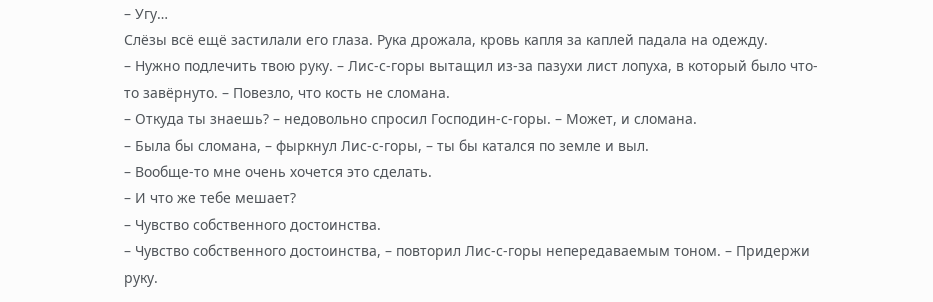– Угу…
Слёзы всё ещё застилали его глаза. Рука дрожала, кровь капля за каплей падала на одежду.
– Нужно подлечить твою руку. – Лис-с-горы вытащил из-за пазухи лист лопуха, в который было что-то завёрнуто. – Повезло, что кость не сломана.
– Откуда ты знаешь? – недовольно спросил Господин-с-горы. – Может, и сломана.
– Была бы сломана, – фыркнул Лис-с-горы, – ты бы катался по земле и выл.
– Вообще-то мне очень хочется это сделать.
– И что же тебе мешает?
– Чувство собственного достоинства.
– Чувство собственного достоинства, – повторил Лис-с-горы непередаваемым тоном. – Придержи руку.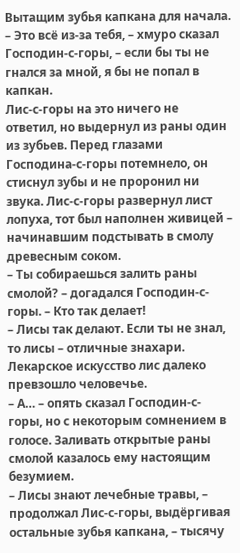Вытащим зубья капкана для начала.
– Это всё из-за тебя, – хмуро сказал Господин-с-горы, – если бы ты не гнался за мной, я бы не попал в капкан.
Лис-с-горы на это ничего не ответил, но выдернул из раны один из зубьев. Перед глазами Господина-с-горы потемнело, он стиснул зубы и не проронил ни звука. Лис-с-горы развернул лист лопуха, тот был наполнен живицей – начинавшим подстывать в смолу древесным соком.
– Ты собираешься залить раны смолой? – догадался Господин-с-горы. – Кто так делает!
– Лисы так делают. Если ты не знал, то лисы – отличные знахари. Лекарское искусство лис далеко превзошло человечье.
– А… – опять сказал Господин-с-горы, но с некоторым сомнением в голосе. Заливать открытые раны смолой казалось ему настоящим безумием.
– Лисы знают лечебные травы, – продолжал Лис-с-горы, выдёргивая остальные зубья капкана, – тысячу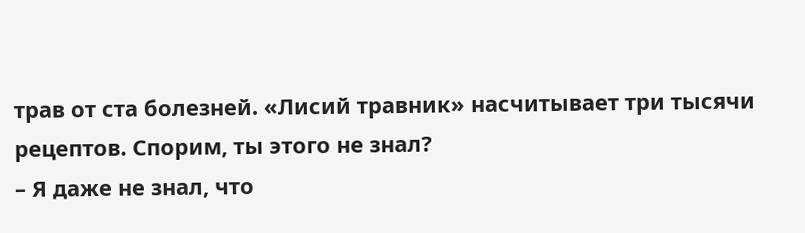трав от ста болезней. «Лисий травник» насчитывает три тысячи рецептов. Спорим, ты этого не знал?
– Я даже не знал, что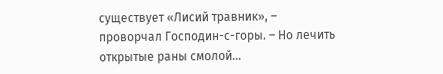существует «Лисий травник», – проворчал Господин-с-горы. – Но лечить открытые раны смолой…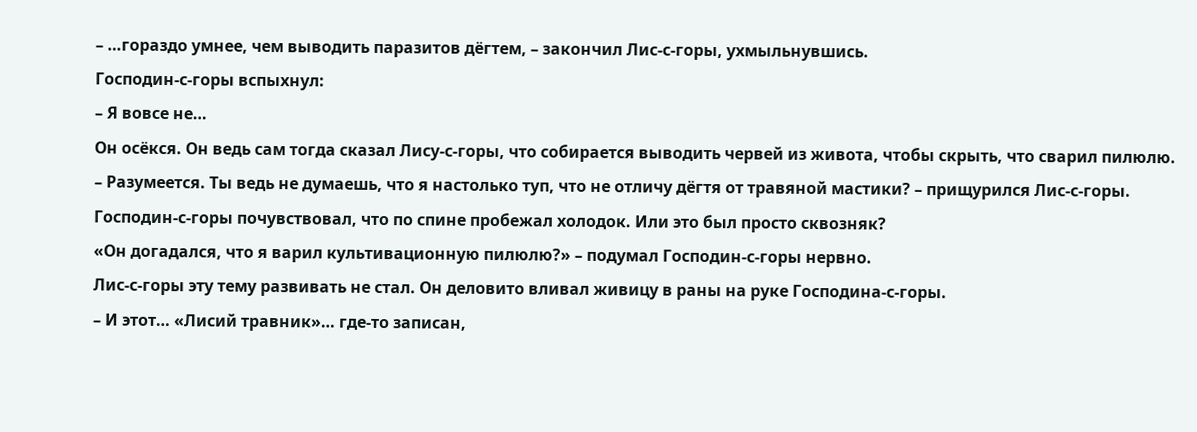– …гораздо умнее, чем выводить паразитов дёгтем, – закончил Лис-с-горы, ухмыльнувшись.
Господин-с-горы вспыхнул:
– Я вовсе не…
Он осёкся. Он ведь сам тогда сказал Лису-с-горы, что собирается выводить червей из живота, чтобы скрыть, что сварил пилюлю.
– Разумеется. Ты ведь не думаешь, что я настолько туп, что не отличу дёгтя от травяной мастики? – прищурился Лис-с-горы.
Господин-с-горы почувствовал, что по спине пробежал холодок. Или это был просто сквозняк?
«Он догадался, что я варил культивационную пилюлю?» – подумал Господин-с-горы нервно.
Лис-с-горы эту тему развивать не стал. Он деловито вливал живицу в раны на руке Господина-с-горы.
– И этот… «Лисий травник»… где-то записан,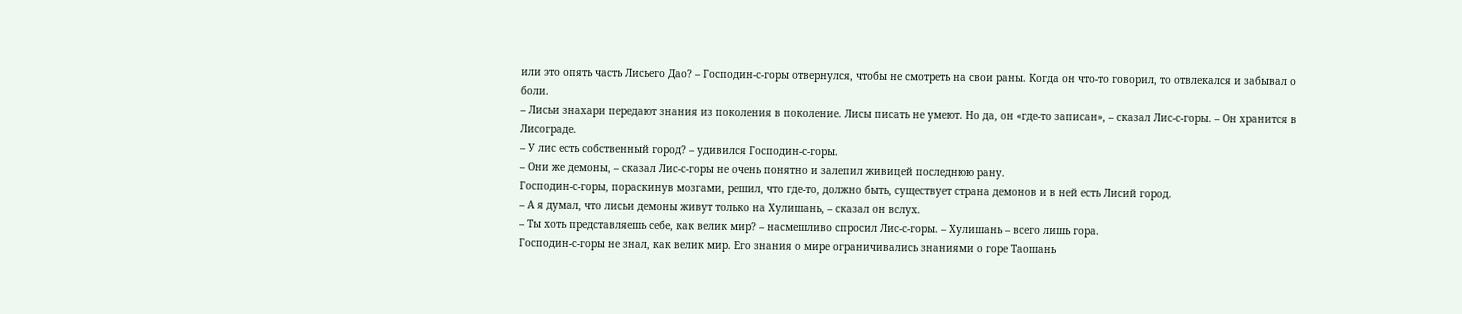или это опять часть Лисьего Дао? – Господин-с-горы отвернулся, чтобы не смотреть на свои раны. Когда он что-то говорил, то отвлекался и забывал о боли.
– Лисьи знахари передают знания из поколения в поколение. Лисы писать не умеют. Но да, он «где-то записан», – сказал Лис-с-горы. – Он хранится в Лисограде.
– У лис есть собственный город? – удивился Господин-с-горы.
– Они же демоны, – сказал Лис-с-горы не очень понятно и залепил живицей последнюю рану.
Господин-с-горы, пораскинув мозгами, решил, что где-то, должно быть, существует страна демонов и в ней есть Лисий город.
– А я думал, что лисьи демоны живут только на Хулишань, – сказал он вслух.
– Ты хоть представляешь себе, как велик мир? – насмешливо спросил Лис-с-горы. – Хулишань – всего лишь гора.
Господин-с-горы не знал, как велик мир. Его знания о мире ограничивались знаниями о горе Таошань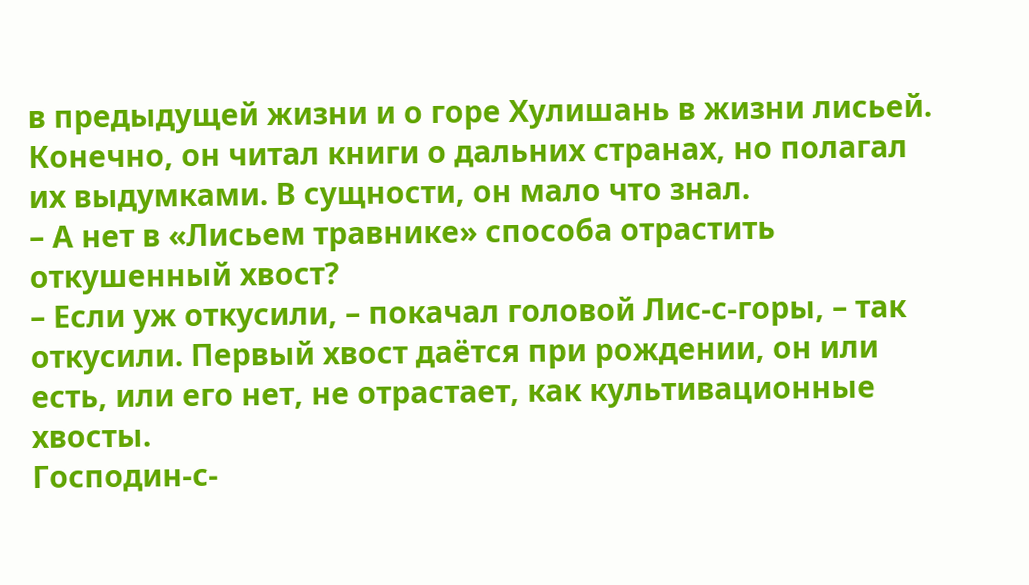в предыдущей жизни и о горе Хулишань в жизни лисьей. Конечно, он читал книги о дальних странах, но полагал их выдумками. В сущности, он мало что знал.
– А нет в «Лисьем травнике» способа отрастить откушенный хвост?
– Если уж откусили, – покачал головой Лис-с-горы, – так откусили. Первый хвост даётся при рождении, он или есть, или его нет, не отрастает, как культивационные хвосты.
Господин-с-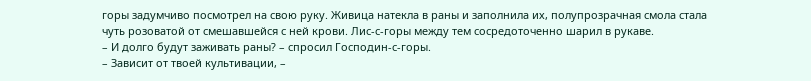горы задумчиво посмотрел на свою руку. Живица натекла в раны и заполнила их, полупрозрачная смола стала чуть розоватой от смешавшейся с ней крови. Лис-с-горы между тем сосредоточенно шарил в рукаве.
– И долго будут заживать раны? – спросил Господин-с-горы.
– Зависит от твоей культивации, –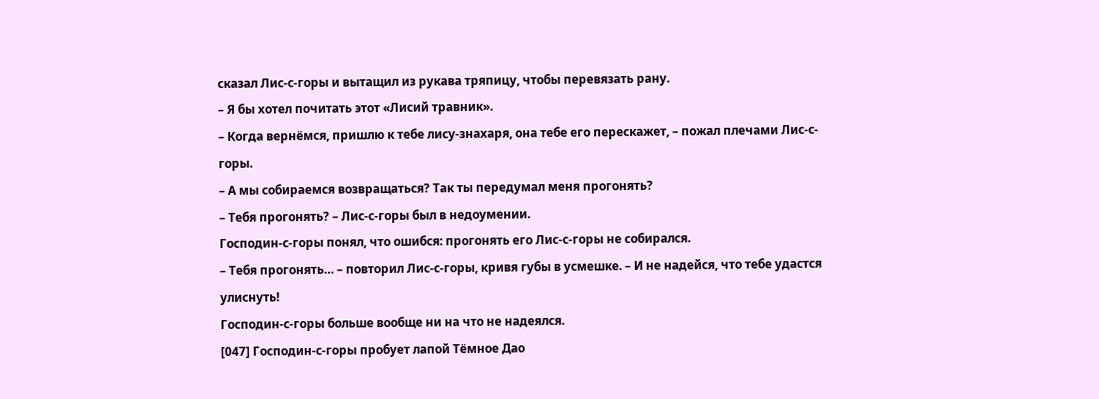сказал Лис-с-горы и вытащил из рукава тряпицу, чтобы перевязать рану.
– Я бы хотел почитать этот «Лисий травник».
– Когда вернёмся, пришлю к тебе лису-знахаря, она тебе его перескажет, – пожал плечами Лис-с-горы.
– А мы собираемся возвращаться? Так ты передумал меня прогонять?
– Тебя прогонять? – Лис-с-горы был в недоумении.
Господин-с-горы понял, что ошибся: прогонять его Лис-с-горы не собирался.
– Тебя прогонять… – повторил Лис-с-горы, кривя губы в усмешке. – И не надейся, что тебе удастся улиснуть!
Господин-с-горы больше вообще ни на что не надеялся.
[047] Господин-с-горы пробует лапой Тёмное Дао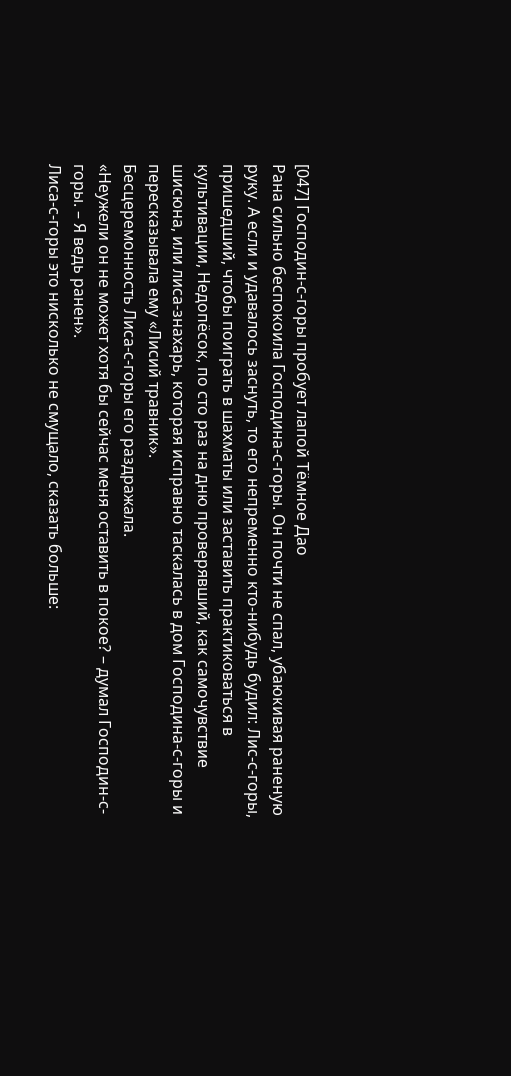[047] Господин-с-горы пробует лапой Тёмное Дао
Рана сильно беспокоила Господина-с-горы. Он почти не спал, убаюкивая раненую руку. А если и удавалось заснуть, то его непременно кто-нибудь будил: Лис-с-горы, пришедший, чтобы поиграть в шахматы или заставить практиковаться в культивации, Недопёсок, по сто раз на дню проверявший, как самочувствие шисюна, или лиса-знахарь, которая исправно таскалась в дом Господина-с-горы и пересказывала ему «Лисий травник».
Бесцеремонность Лиса-с-горы его раздражала.
«Неужели он не может хотя бы сейчас меня оставить в покое? – думал Господин-с-горы. – Я ведь ранен».
Лиса-с-горы это нисколько не смущало, сказать больше: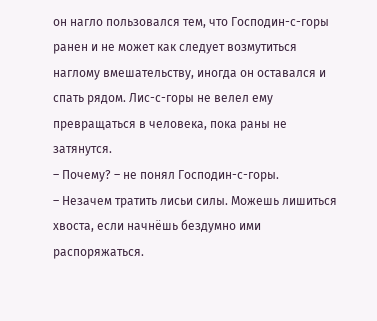он нагло пользовался тем, что Господин-с-горы ранен и не может как следует возмутиться наглому вмешательству, иногда он оставался и спать рядом. Лис-с-горы не велел ему превращаться в человека, пока раны не затянутся.
– Почему? – не понял Господин-с-горы.
– Незачем тратить лисьи силы. Можешь лишиться хвоста, если начнёшь бездумно ими распоряжаться.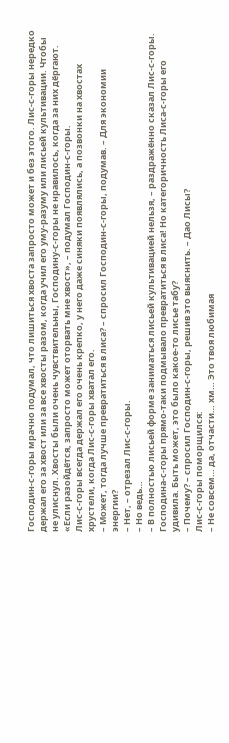Господин-с-горы мрачно подумал, что лишиться хвоста запросто может и без этого. Лис-с-горы нередко держал его за хвост или за все хвосты разом, когда учил его уму-разуму или лисьей культивации. Чтобы не улиснул. Хвосты были очень чувствительны, Господину-с-горы не нравилось, когда за них дёргают.
«Если разойдётся, запросто может оторвать мне хвост», – подумал Господин-с-горы.
Лис-с-горы всегда держал его очень крепко, у него даже синяки появлялись, а позвонки на хвостах хрустели, когда Лис-с-горы хватал его.
– Может, тогда лучше превратиться в лиса? – спросил Господин-с-горы, подумав. – Для экономии энергии?
– Нет, – отрезал Лис-с-горы.
– Но ведь…
– В полностью лисьей форме заниматься лисьей культивацией нельзя, – раздражённо сказал Лис-с-горы.
Господина-с-горы прямо-таки подмывало превратиться в лиса! Но категоричность Лиса-с-горы его удивила. Быть может, это было какое-то лисье табу?
– Почему? – спросил Господин-с-горы, решив это выяснить. – Дао Лисы?
Лис-с-горы поморщился:
– Не совсем… да, отчасти… хм… Это твоя любимая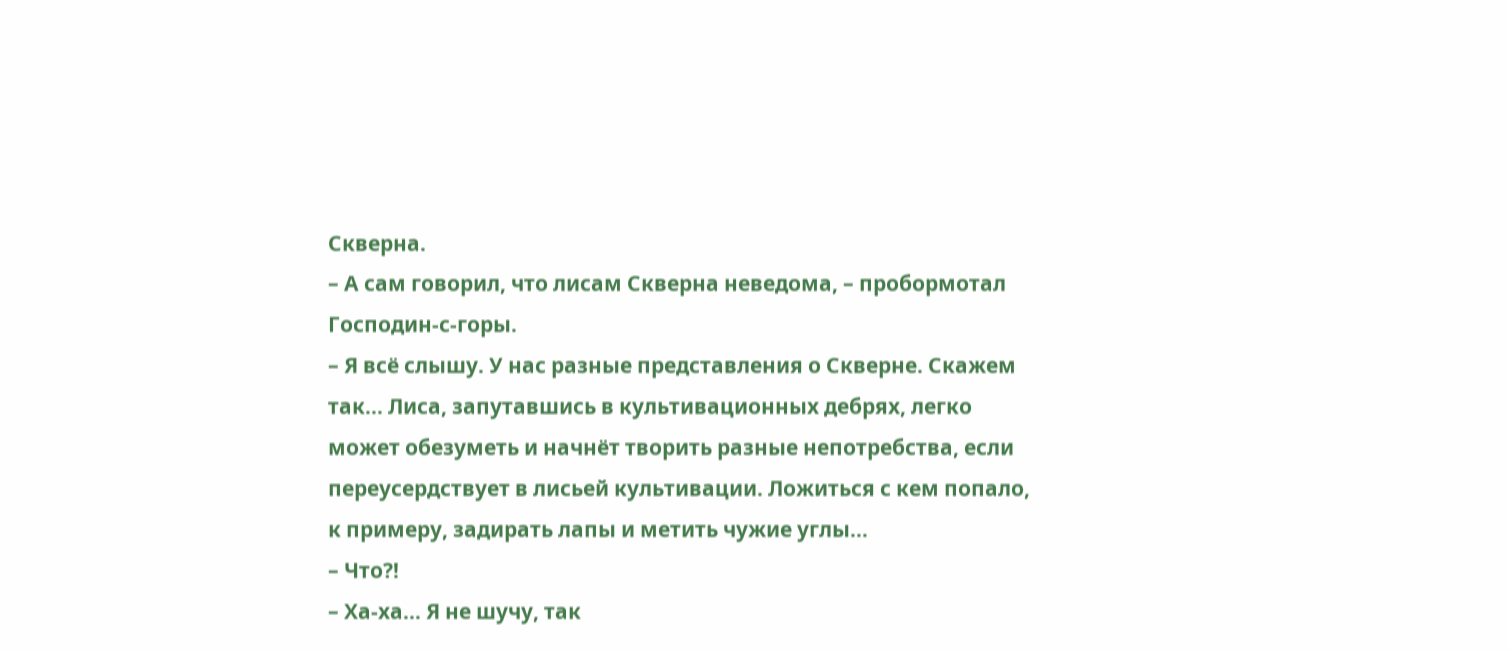Скверна.
– А сам говорил, что лисам Скверна неведома, – пробормотал Господин-с-горы.
– Я всё слышу. У нас разные представления о Скверне. Скажем так… Лиса, запутавшись в культивационных дебрях, легко может обезуметь и начнёт творить разные непотребства, если переусердствует в лисьей культивации. Ложиться с кем попало, к примеру, задирать лапы и метить чужие углы…
– Что?!
– Ха-ха… Я не шучу, так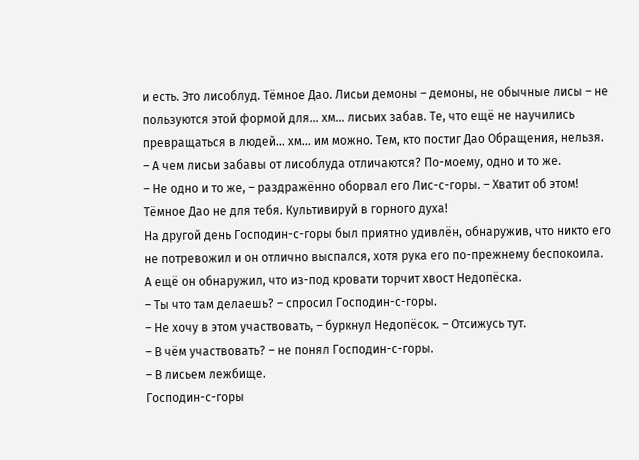и есть. Это лисоблуд. Тёмное Дао. Лисьи демоны – демоны, не обычные лисы – не пользуются этой формой для… хм… лисьих забав. Те, что ещё не научились превращаться в людей… хм… им можно. Тем, кто постиг Дао Обращения, нельзя.
– А чем лисьи забавы от лисоблуда отличаются? По-моему, одно и то же.
– Не одно и то же, – раздражённо оборвал его Лис-с-горы. – Хватит об этом! Тёмное Дао не для тебя. Культивируй в горного духа!
На другой день Господин-с-горы был приятно удивлён, обнаружив, что никто его не потревожил и он отлично выспался, хотя рука его по-прежнему беспокоила. А ещё он обнаружил, что из-под кровати торчит хвост Недопёска.
– Ты что там делаешь? – спросил Господин-с-горы.
– Не хочу в этом участвовать, – буркнул Недопёсок. – Отсижусь тут.
– В чём участвовать? – не понял Господин-с-горы.
– В лисьем лежбище.
Господин-с-горы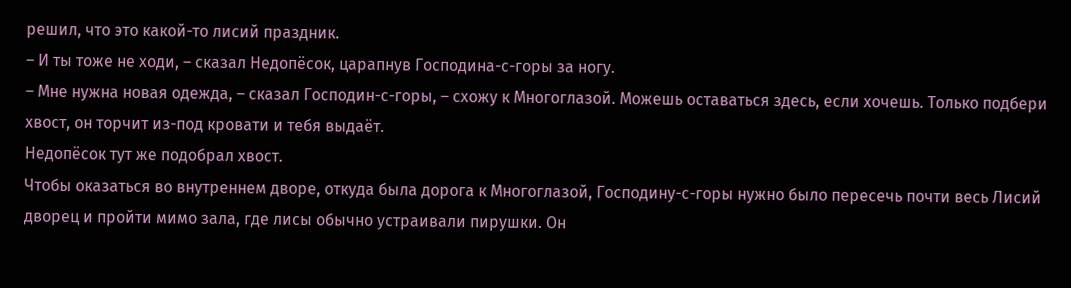решил, что это какой-то лисий праздник.
– И ты тоже не ходи, – сказал Недопёсок, царапнув Господина-с-горы за ногу.
– Мне нужна новая одежда, – сказал Господин-с-горы, – схожу к Многоглазой. Можешь оставаться здесь, если хочешь. Только подбери хвост, он торчит из-под кровати и тебя выдаёт.
Недопёсок тут же подобрал хвост.
Чтобы оказаться во внутреннем дворе, откуда была дорога к Многоглазой, Господину-с-горы нужно было пересечь почти весь Лисий дворец и пройти мимо зала, где лисы обычно устраивали пирушки. Он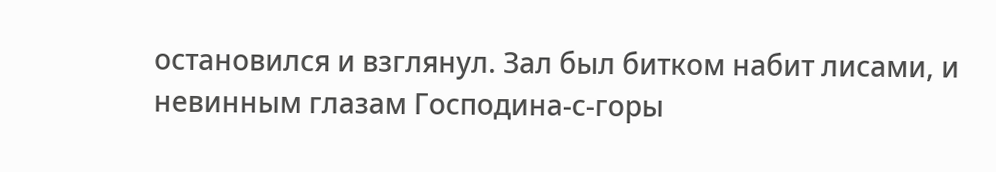остановился и взглянул. Зал был битком набит лисами, и невинным глазам Господина-с-горы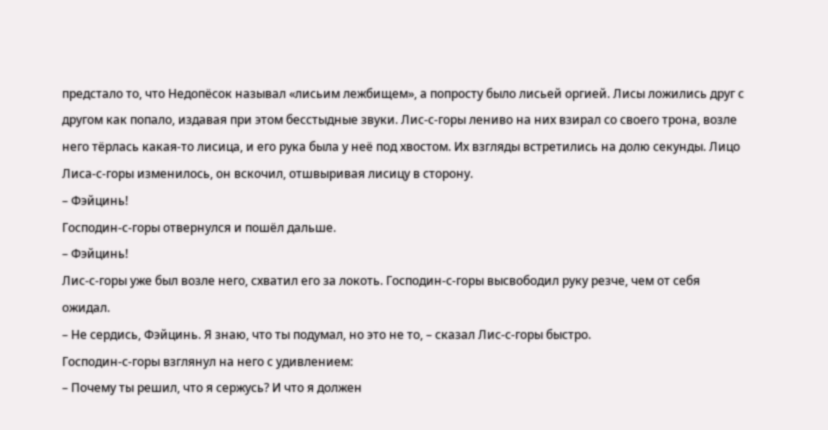предстало то, что Недопёсок называл «лисьим лежбищем», а попросту было лисьей оргией. Лисы ложились друг с другом как попало, издавая при этом бесстыдные звуки. Лис-с-горы лениво на них взирал со своего трона, возле него тёрлась какая-то лисица, и его рука была у неё под хвостом. Их взгляды встретились на долю секунды. Лицо Лиса-с-горы изменилось, он вскочил, отшвыривая лисицу в сторону.
– Фэйцинь!
Господин-с-горы отвернулся и пошёл дальше.
– Фэйцинь!
Лис-с-горы уже был возле него, схватил его за локоть. Господин-с-горы высвободил руку резче, чем от себя ожидал.
– Не сердись, Фэйцинь. Я знаю, что ты подумал, но это не то, – сказал Лис-с-горы быстро.
Господин-с-горы взглянул на него с удивлением:
– Почему ты решил, что я сержусь? И что я должен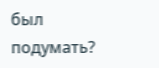был подумать?